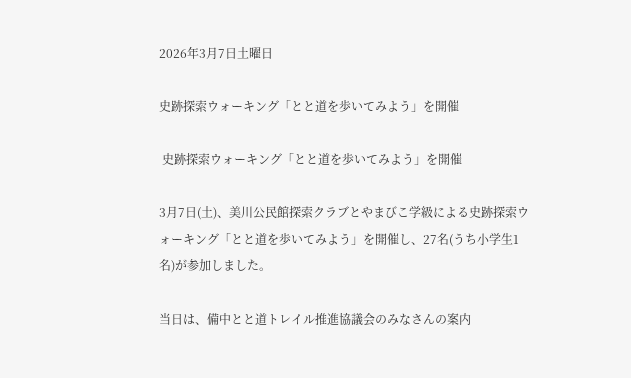2026年3月7日土曜日

史跡探索ウォーキング「とと道を歩いてみよう」を開催

 史跡探索ウォーキング「とと道を歩いてみよう」を開催

3月7日(土)、美川公民館探索クラブとやまびこ学級による史跡探索ウォーキング「とと道を歩いてみよう」を開催し、27名(うち小学生1名)が参加しました。

当日は、備中とと道トレイル推進協議会のみなさんの案内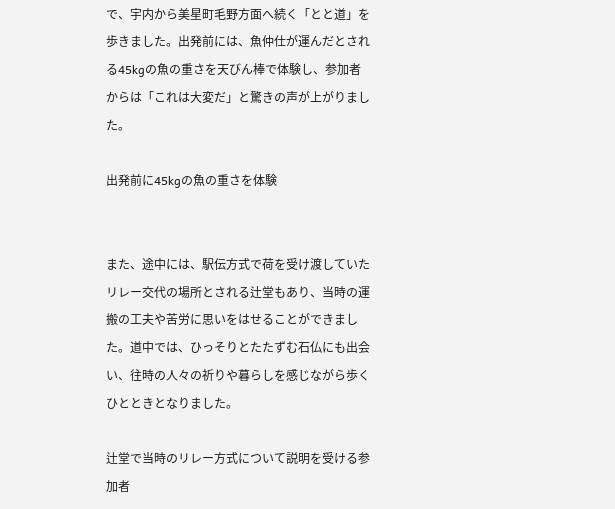で、宇内から美星町毛野方面へ続く「とと道」を歩きました。出発前には、魚仲仕が運んだとされる45kgの魚の重さを天びん棒で体験し、参加者からは「これは大変だ」と驚きの声が上がりました。

出発前に45kgの魚の重さを体験


また、途中には、駅伝方式で荷を受け渡していたリレー交代の場所とされる辻堂もあり、当時の運搬の工夫や苦労に思いをはせることができました。道中では、ひっそりとたたずむ石仏にも出会い、往時の人々の祈りや暮らしを感じながら歩くひとときとなりました。

辻堂で当時のリレー方式について説明を受ける参加者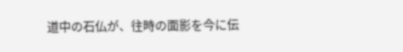道中の石仏が、往時の面影を今に伝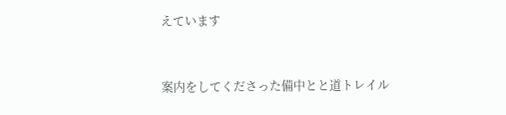えています


案内をしてくださった備中とと道トレイル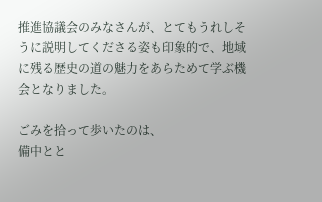推進協議会のみなさんが、とてもうれしそうに説明してくださる姿も印象的で、地域に残る歴史の道の魅力をあらためて学ぶ機会となりました。

ごみを拾って歩いたのは、
備中とと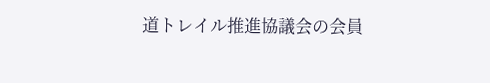道トレイル推進協議会の会員